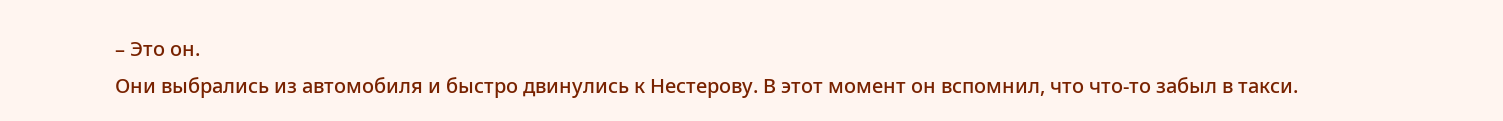– Это он.
Они выбрались из автомобиля и быстро двинулись к Нестерову. В этот момент он вспомнил, что что-то забыл в такси.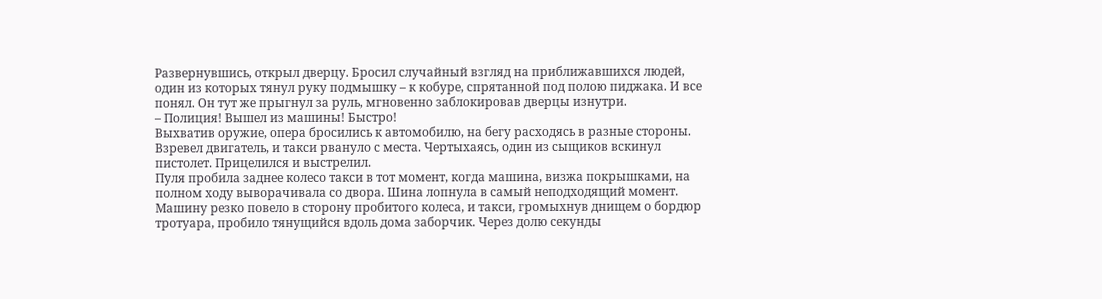Развернувшись, открыл дверцу. Бросил случайный взгляд на приближавшихся людей, один из которых тянул руку подмышку – к кобуре, спрятанной под полою пиджака. И все понял. Он тут же прыгнул за руль, мгновенно заблокировав дверцы изнутри.
– Полиция! Вышел из машины! Быстро!
Выхватив оружие, опера бросились к автомобилю, на бегу расходясь в разные стороны. Взревел двигатель, и такси рвануло с места. Чертыхаясь, один из сыщиков вскинул пистолет. Прицелился и выстрелил.
Пуля пробила заднее колесо такси в тот момент, когда машина, визжа покрышками, на полном ходу выворачивала со двора. Шина лопнула в самый неподходящий момент. Машину резко повело в сторону пробитого колеса, и такси, громыхнув днищем о бордюр тротуара, пробило тянущийся вдоль дома заборчик. Через долю секунды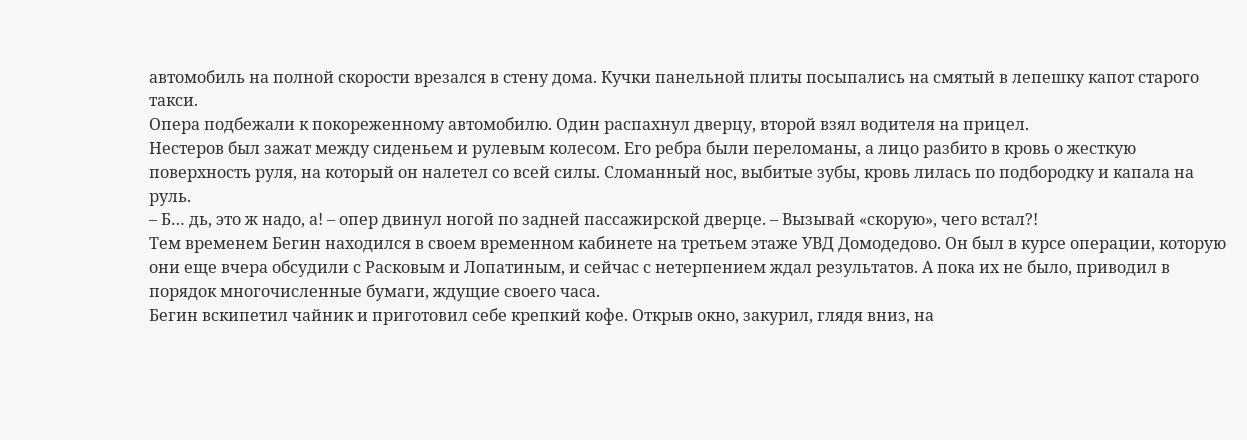автомобиль на полной скорости врезался в стену дома. Кучки панельной плиты посыпались на смятый в лепешку капот старого такси.
Опера подбежали к покореженному автомобилю. Один распахнул дверцу, второй взял водителя на прицел.
Нестеров был зажат между сиденьем и рулевым колесом. Его ребра были переломаны, а лицо разбито в кровь о жесткую поверхность руля, на который он налетел со всей силы. Сломанный нос, выбитые зубы, кровь лилась по подбородку и капала на руль.
– Б… дь, это ж надо, а! – опер двинул ногой по задней пассажирской дверце. – Вызывай «скорую», чего встал?!
Тем временем Бегин находился в своем временном кабинете на третьем этаже УВД Домодедово. Он был в курсе операции, которую они еще вчера обсудили с Расковым и Лопатиным, и сейчас с нетерпением ждал результатов. А пока их не было, приводил в порядок многочисленные бумаги, ждущие своего часа.
Бегин вскипетил чайник и приготовил себе крепкий кофе. Открыв окно, закурил, глядя вниз, на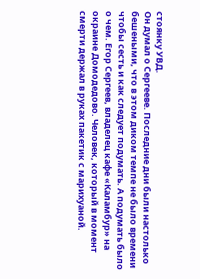стоянку УВД.
Он думал о Сергееве. Последние дни были настолько бешеными, что в этом диком темпе не было времени чтобы сесть и как следует подумать. А подумать было о чем. Егор Сергеев, владелец кафе «Каламбур» на окраине Домодедово. Человек, который в момент смерти держал в руках пакетик с марихуаной.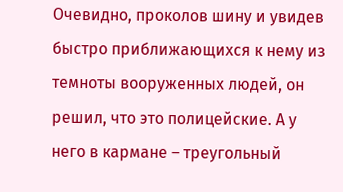Очевидно, проколов шину и увидев быстро приближающихся к нему из темноты вооруженных людей, он решил, что это полицейские. А у него в кармане – треугольный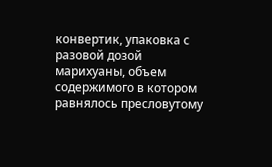конвертик, упаковка с разовой дозой марихуаны, объем содержимого в котором равнялось пресловутому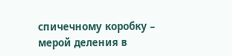спичечному коробку – мерой деления в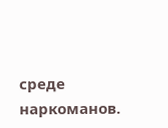среде наркоманов.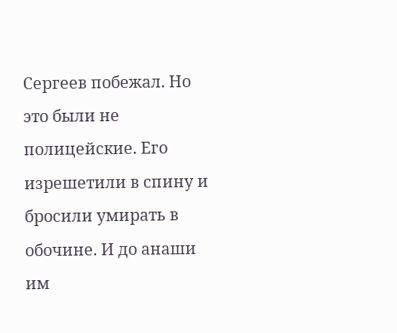Сергеев побежал. Но это были не полицейские. Его изрешетили в спину и бросили умирать в обочине. И до анаши им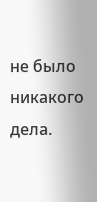не было никакого дела.